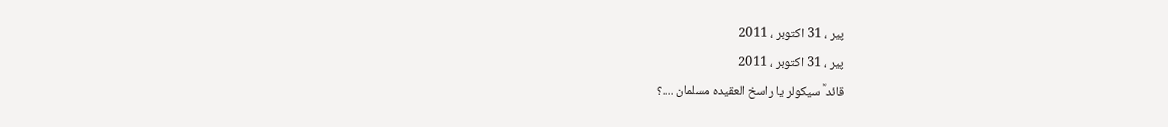پیر ، 31 اکتوبر ، 2011
پیر ، 31 اکتوبر ، 2011
قائد ؒ سیکولر یا راسخ العقیدہ مسلمان ....؟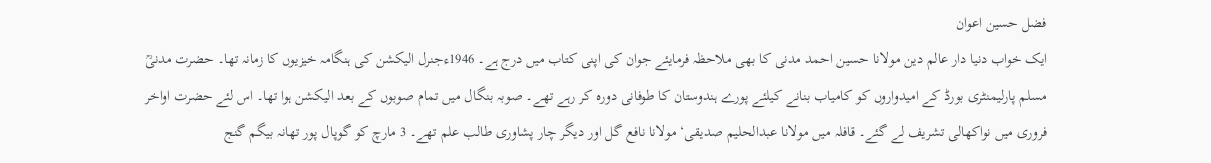فضل حسین اعوان
ایک خواب دنیا دار عالم دین مولانا حسین احمد مدنی کا بھی ملاحظہ فرمایئے جوان کی اپنی کتاب میں درج ہے۔ 1946ءجنرل الیکشن کی ہنگامہ خیزیوں کا زمانہ تھا۔ حضرت مدنیؒ مسلم پارلیمنٹری بورڈ کے امیدواروں کو کامیاب بنانے کیلئے پورے ہندوستان کا طوفانی دورہ کر رہے تھے۔ صوبہ بنگال میں تمام صوبوں کے بعد الیکشن ہوا تھا۔ اس لئے حضرت اواخر فروری میں نواکھالی تشریف لے گئے۔ قافلہ میں مولانا عبدالحلیم صدیقی‘ مولانا نافع گل اور دیگر چار پشاوری طالب علم تھے۔ 3 مارچ کو گوپال پور تھانہ بیگم گنج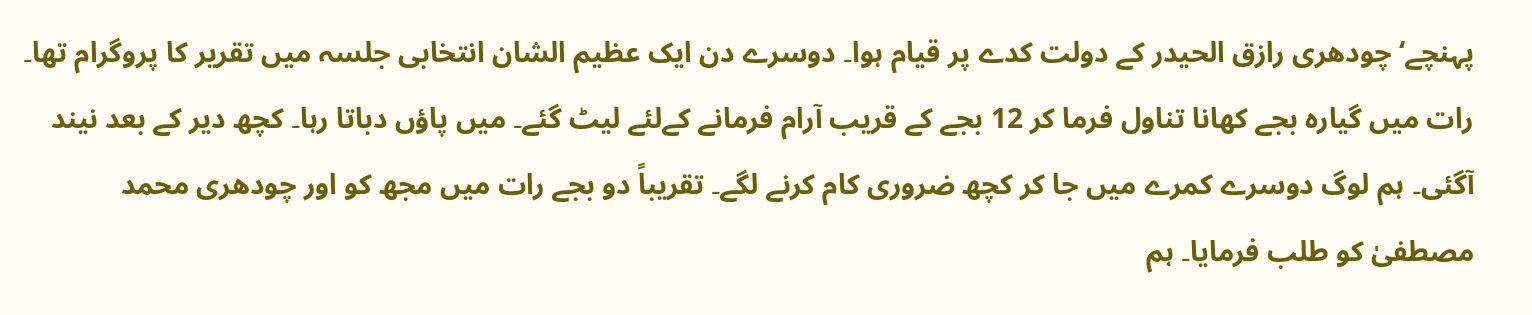پہنچے‘ چودھری رازق الحیدر کے دولت کدے پر قیام ہوا۔ دوسرے دن ایک عظیم الشان انتخابی جلسہ میں تقریر کا پروگرام تھا۔ رات میں گیارہ بجے کھانا تناول فرما کر 12 بجے کے قریب آرام فرمانے کےلئے لیٹ گئے۔ میں پاؤں دباتا رہا۔ کچھ دیر کے بعد نیند آگئی۔ ہم لوگ دوسرے کمرے میں جا کر کچھ ضروری کام کرنے لگے۔ تقریباً دو بجے رات میں مجھ کو اور چودھری محمد مصطفیٰ کو طلب فرمایا۔ ہم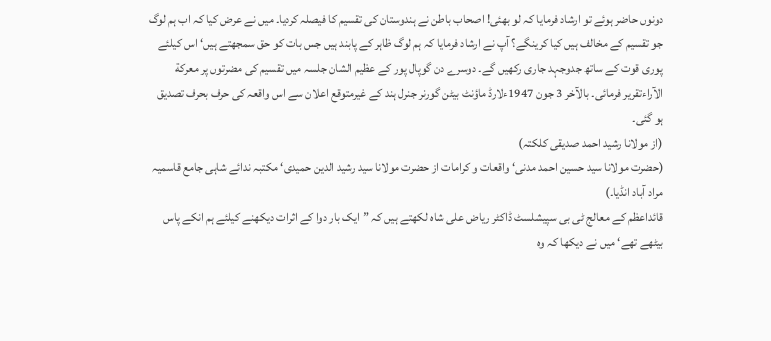دونوں حاضر ہوئے تو ارشاد فرمایا کہ لو بھئی! اصحاب باطن نے ہندوستان کی تقسیم کا فیصلہ کردیا۔ میں نے عرض کیا کہ اب ہم لوگ جو تقسیم کے مخالف ہیں کیا کرینگے؟ آپ نے ارشاد فرمایا کہ ہم لوگ ظاہر کے پابند ہیں جس بات کو حق سمجھتے ہیں‘ اس کیلئے پوری قوت کے ساتھ جدوجہد جاری رکھیں گے۔ دوسرے دن گوپال پور کے عظیم الشان جلسہ میں تقسیم کی مضرتوں پر معرکة الآراءتقریر فرمائی۔ بالآخر 3 جون 1947ءلارڈ ماؤنٹ بیٹن گورنر جنرل ہند کے غیرمتوقع اعلان سے اس واقعہ کی حرف بحرف تصدیق ہو گئی۔
(از مولانا رشید احمد صدیقی کلکتہ)
(حضرت مولانا سید حسین احمد مدنی‘ واقعات و کرامات از حضرت مولانا سید رشید الدین حمیدی‘ مکتبہ ندائے شاہی جامع قاسمیہ مراد آباد انڈیا۔)
قائداعظم کے معالج ٹی بی سپیشلسٹ ڈاکٹر ریاض علی شاہ لکھتے ہیں کہ ”ایک بار دوا کے اثرات دیکھنے کیلئے ہم انکے پاس بیٹھے تھے‘ میں نے دیکھا کہ وہ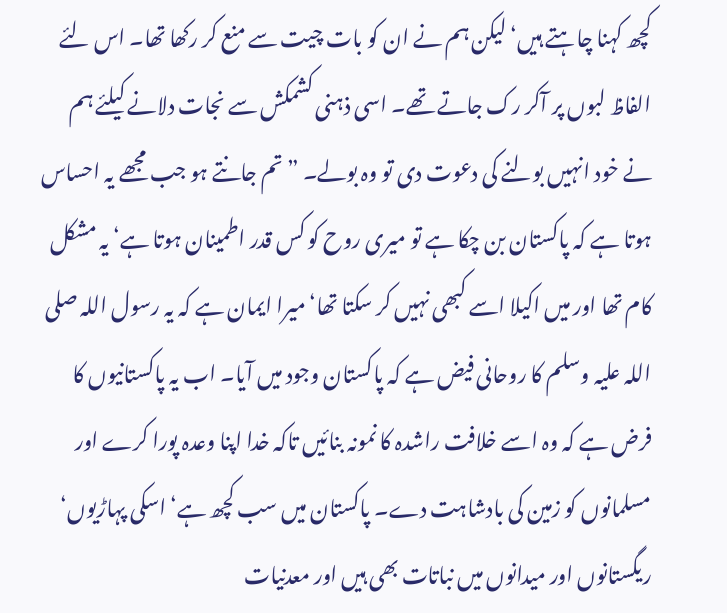کچھ کہنا چاہتے ہیں‘ لیکن ہم نے ان کو بات چیت سے منع کر رکھا تھا۔ اس لئے الفاظ لبوں پر آکر رک جاتے تھے۔ اسی ذہنی کشمکش سے نجات دلانے کیلئے ہم نے خود انہیں بولنے کی دعوت دی تو وہ بولے۔ ”تم جانتے ہو جب مجھے یہ احساس ہوتا ہے کہ پاکستان بن چکا ہے تو میری روح کو کس قدر اطمینان ہوتا ہے‘ یہ مشکل کام تھا اور میں اکیلا اسے کبھی نہیں کر سکتا تھا‘ میرا ایمان ہے کہ یہ رسول اللہ صلی اللہ علیہ وسلم کا روحانی فیض ہے کہ پاکستان وجود میں آیا۔ اب یہ پاکستانیوں کا فرض ہے کہ وہ اسے خلافت راشدہ کا نمونہ بنائیں تاکہ خدا اپنا وعدہ پورا کرے اور مسلمانوں کو زمین کی بادشاہت دے۔ پاکستان میں سب کچھ ہے‘ اسکی پہاڑیوں‘ ریگستانوں اور میدانوں میں نباتات بھی ہیں اور معدنیات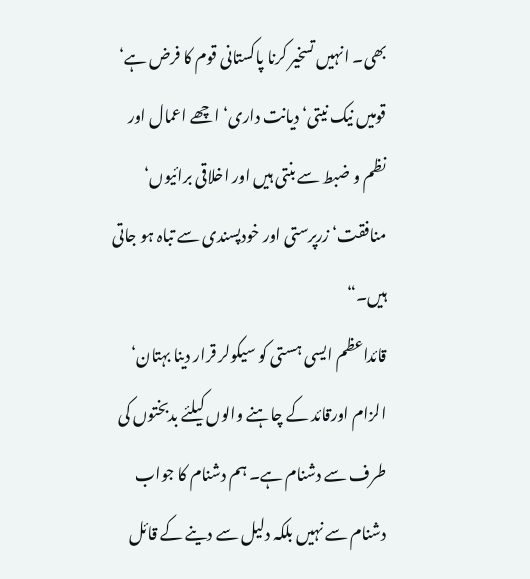بھی۔ انہیں تسخیر کرنا پاکستانی قوم کا فرض ہے‘ قومیں نیک نیتی‘ دیانت داری‘ اچھے اعمال اور نظم و ضبط سے بنتی ہیں اور اخلاقی برائیوں‘ منافقت‘ زرپرستی اور خودپسندی سے تباہ ہو جاتی ہیں۔“
قائداعظم ایسی ہستی کو سیکولر قرار دینا بہتان‘ الزام اورقائد کے چاہنے والوں کیلئے بدبختوں کی طرف سے دشنام ہے۔ ہم دشنام کا جواب دشنام سے نہیں بلکہ دلیل سے دینے کے قائل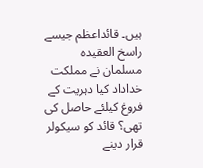ہیں۔ قائداعظم جیسے راسخ العقیدہ مسلمان نے مملکت خداداد کیا دہریت کے فروغ کیلئے حاصل کی تھی؟ قائد کو سیکولر قرار دینے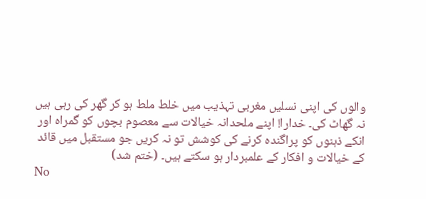والوں کی اپنی نسلیں مغربی تہذیب میں خلط ملط ہو کر گھر کی رہی ہیں نہ گھاٹ کی۔ خدارا! اپنے ملحدانہ خیالات سے معصوم بچوں کو گمراہ اور انکے ذہنوں کو پراگندہ کرنے کی کوشش تو نہ کریں جو مستقبل میں قائد کے خیالات و افکار کے علمبردار ہو سکتے ہیں۔ (ختم شد)
No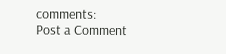comments:
Post a Comment